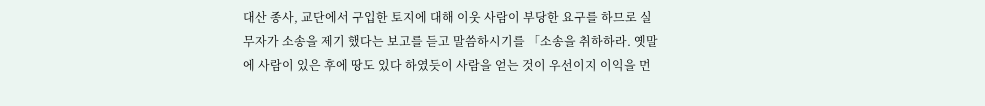대산 종사, 교단에서 구입한 토지에 대해 이웃 사람이 부당한 요구를 하므로 실무자가 소송을 제기 했다는 보고를 듣고 말씀하시기를 「소송을 취하하라. 옛말에 사람이 있은 후에 땅도 있다 하였듯이 사람을 얻는 것이 우선이지 이익을 먼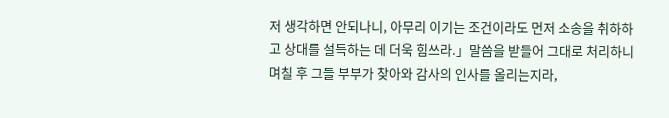저 생각하면 안되나니, 아무리 이기는 조건이라도 먼저 소송을 취하하고 상대를 설득하는 데 더욱 힘쓰라.」말씀을 받들어 그대로 처리하니 며칠 후 그들 부부가 찾아와 감사의 인사를 올리는지라,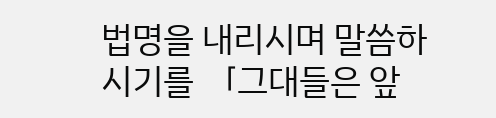법명을 내리시며 말씀하시기를 「그대들은 앞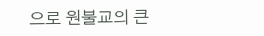으로 원불교의 큰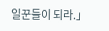일꾼들이 되라.」